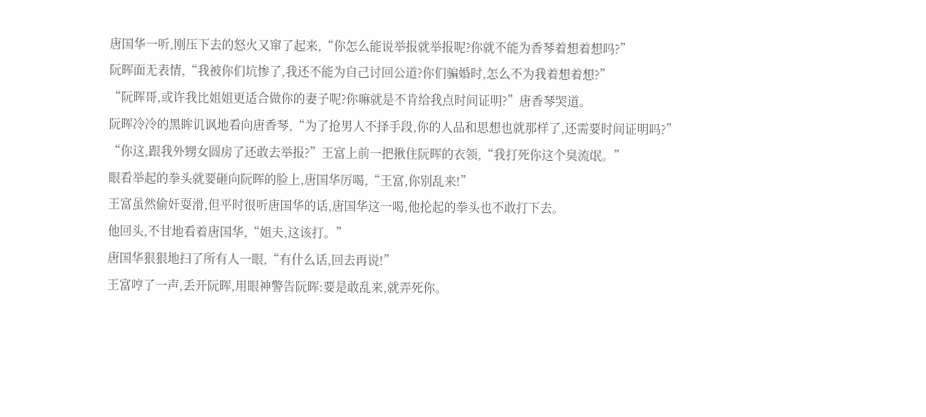唐国华一听,刚压下去的怒火又窜了起来,“你怎么能说举报就举报呢?你就不能为香琴着想着想吗?”
阮晖面无表情,“我被你们坑惨了,我还不能为自己讨回公道?你们骗婚时,怎么不为我着想着想?”
“阮晖哥,或许我比姐姐更适合做你的妻子呢?你嘛就是不肯给我点时间证明?”唐香琴哭道。
阮晖冷冷的黑眸讥讽地看向唐香琴,“为了抢男人不择手段,你的人品和思想也就那样了,还需要时间证明吗?”
“你这,跟我外甥女圆房了还敢去举报?”王富上前一把揪住阮晖的衣领,“我打死你这个臭流氓。”
眼看举起的拳头就要砸向阮晖的脸上,唐国华厉喝,“王富,你别乱来!”
王富虽然偷奸耍滑,但平时很听唐国华的话,唐国华这一喝,他抡起的拳头也不敢打下去。
他回头,不甘地看着唐国华,“姐夫,这该打。”
唐国华狠狠地扫了所有人一眼,“有什么话,回去再说!”
王富哼了一声,丢开阮晖,用眼神警告阮晖:要是敢乱来,就弄死你。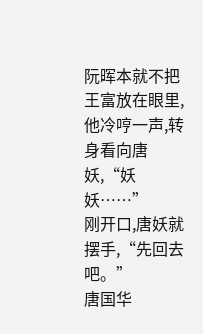阮晖本就不把王富放在眼里,他冷哼一声,转身看向唐妖,“妖妖……”
刚开口,唐妖就摆手,“先回去吧。”
唐国华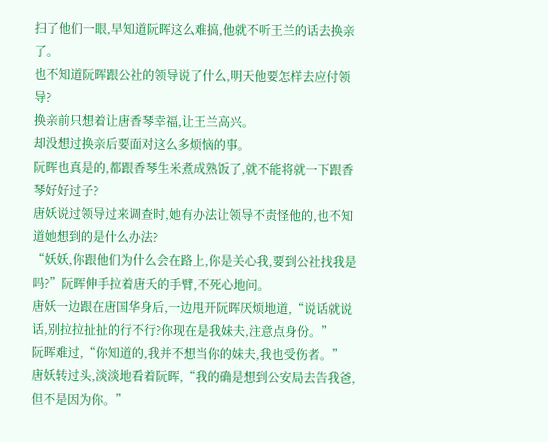扫了他们一眼,早知道阮晖这么难搞,他就不听王兰的话去换亲了。
也不知道阮晖跟公社的领导说了什么,明天他要怎样去应付领导?
换亲前只想着让唐香琴幸福,让王兰高兴。
却没想过换亲后要面对这么多烦恼的事。
阮晖也真是的,都跟香琴生米煮成熟饭了,就不能将就一下跟香琴好好过子?
唐妖说过领导过来调查时,她有办法让领导不责怪他的,也不知道她想到的是什么办法?
“妖妖,你跟他们为什么会在路上,你是关心我,要到公社找我是吗?”阮晖伸手拉着唐夭的手臂,不死心地问。
唐妖一边跟在唐国华身后,一边甩开阮晖厌烦地道,“说话就说话,别拉拉扯扯的行不行?你现在是我妹夫,注意点身份。”
阮晖难过,“你知道的,我并不想当你的妹夫,我也受伤者。”
唐妖转过头,淡淡地看着阮晖,“我的确是想到公安局去告我爸,但不是因为你。”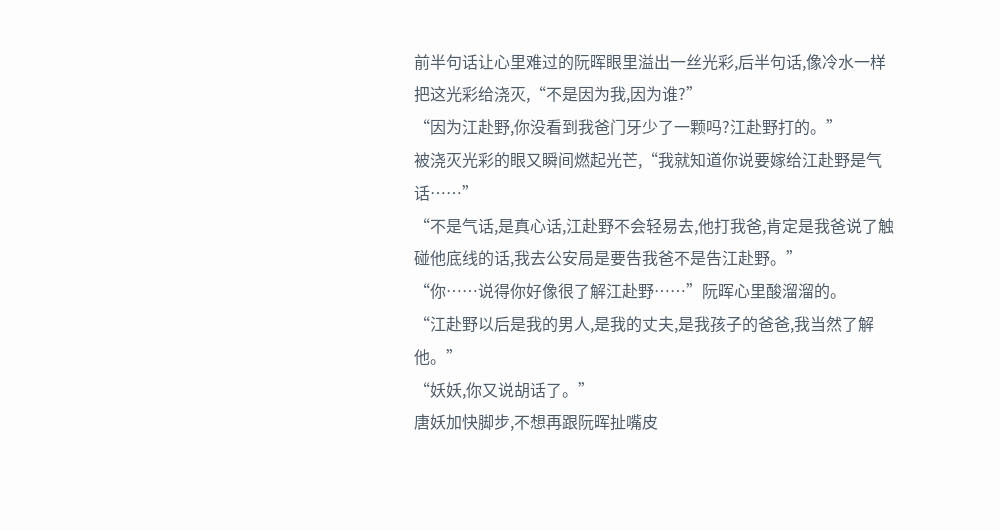前半句话让心里难过的阮晖眼里溢出一丝光彩,后半句话,像冷水一样把这光彩给浇灭,“不是因为我,因为谁?”
“因为江赴野,你没看到我爸门牙少了一颗吗?江赴野打的。”
被浇灭光彩的眼又瞬间燃起光芒,“我就知道你说要嫁给江赴野是气话……”
“不是气话,是真心话,江赴野不会轻易去,他打我爸,肯定是我爸说了触碰他底线的话,我去公安局是要告我爸不是告江赴野。”
“你……说得你好像很了解江赴野……”阮晖心里酸溜溜的。
“江赴野以后是我的男人,是我的丈夫,是我孩子的爸爸,我当然了解他。”
“妖妖,你又说胡话了。”
唐妖加快脚步,不想再跟阮晖扯嘴皮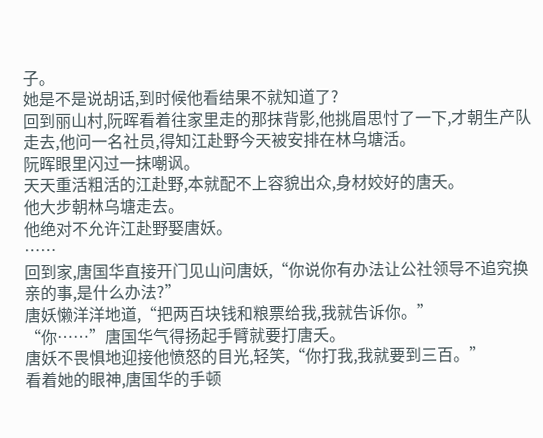子。
她是不是说胡话,到时候他看结果不就知道了?
回到丽山村,阮晖看着往家里走的那抹背影,他挑眉思忖了一下,才朝生产队走去,他问一名社员,得知江赴野今天被安排在林乌塘活。
阮晖眼里闪过一抹嘲讽。
天天重活粗活的江赴野,本就配不上容貌出众,身材姣好的唐夭。
他大步朝林乌塘走去。
他绝对不允许江赴野娶唐妖。
……
回到家,唐国华直接开门见山问唐妖,“你说你有办法让公社领导不追究换亲的事,是什么办法?”
唐妖懒洋洋地道,“把两百块钱和粮票给我,我就告诉你。”
“你……”唐国华气得扬起手臂就要打唐夭。
唐妖不畏惧地迎接他愤怒的目光,轻笑,“你打我,我就要到三百。”
看着她的眼神,唐国华的手顿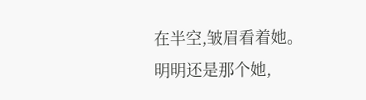在半空,皱眉看着她。
明明还是那个她,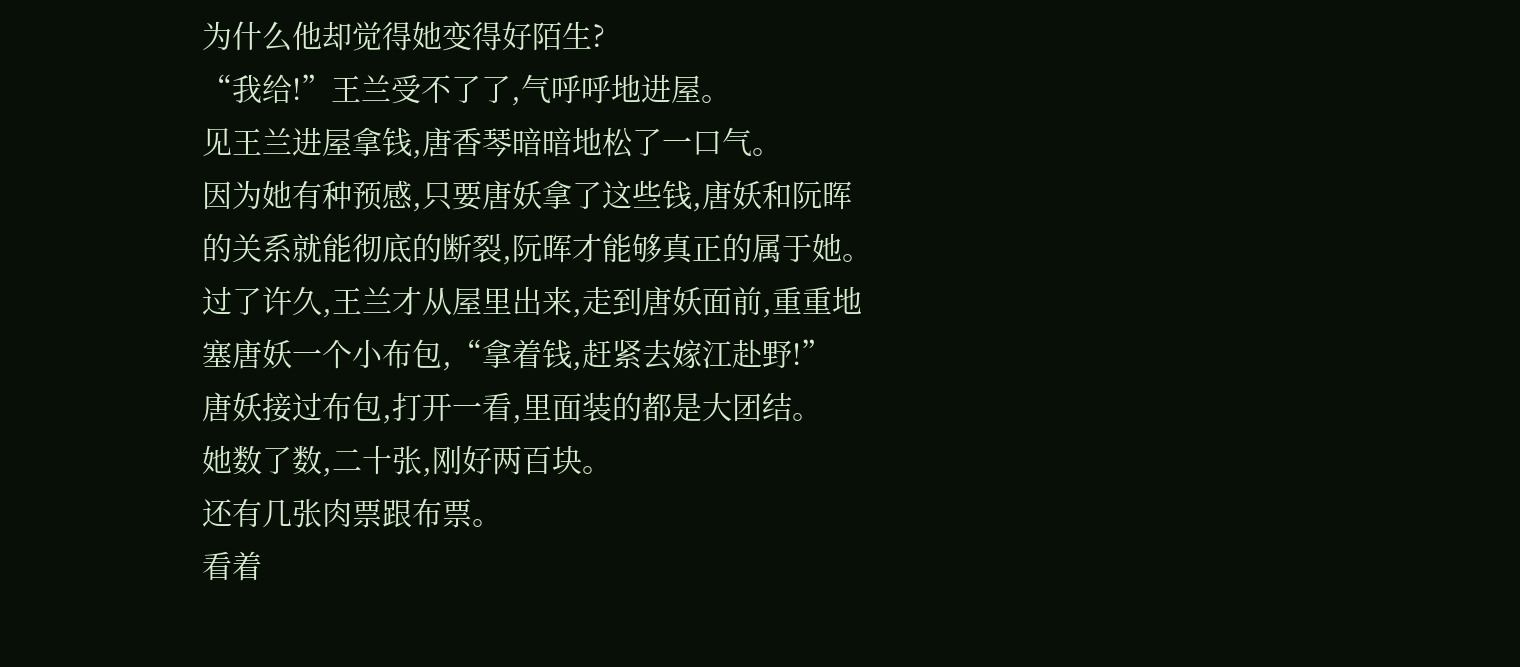为什么他却觉得她变得好陌生?
“我给!”王兰受不了了,气呼呼地进屋。
见王兰进屋拿钱,唐香琴暗暗地松了一口气。
因为她有种预感,只要唐妖拿了这些钱,唐妖和阮晖的关系就能彻底的断裂,阮晖才能够真正的属于她。
过了许久,王兰才从屋里出来,走到唐妖面前,重重地塞唐妖一个小布包,“拿着钱,赶紧去嫁江赴野!”
唐妖接过布包,打开一看,里面装的都是大团结。
她数了数,二十张,刚好两百块。
还有几张肉票跟布票。
看着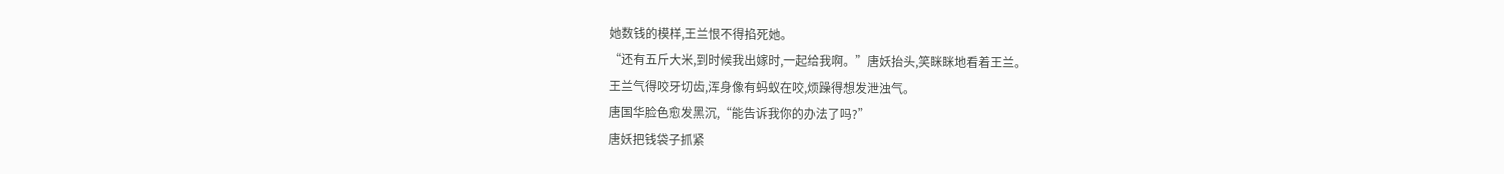她数钱的模样,王兰恨不得掐死她。
“还有五斤大米,到时候我出嫁时,一起给我啊。”唐妖抬头,笑眯眯地看着王兰。
王兰气得咬牙切齿,浑身像有蚂蚁在咬,烦躁得想发泄浊气。
唐国华脸色愈发黑沉,“能告诉我你的办法了吗?”
唐妖把钱袋子抓紧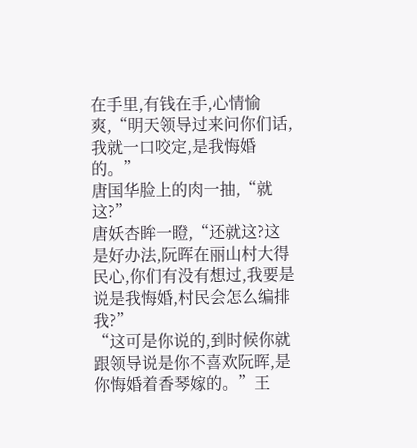在手里,有钱在手,心情愉爽,“明天领导过来问你们话,我就一口咬定,是我悔婚的。”
唐国华脸上的肉一抽,“就这?”
唐妖杏眸一瞪,“还就这?这是好办法,阮晖在丽山村大得民心,你们有没有想过,我要是说是我悔婚,村民会怎么编排我?”
“这可是你说的,到时候你就跟领导说是你不喜欢阮晖,是你悔婚着香琴嫁的。”王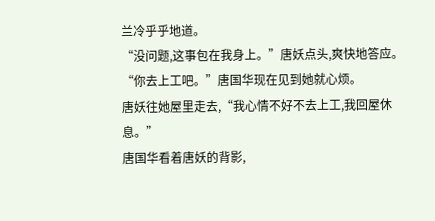兰冷乎乎地道。
“没问题,这事包在我身上。”唐妖点头,爽快地答应。
“你去上工吧。”唐国华现在见到她就心烦。
唐妖往她屋里走去,“我心情不好不去上工,我回屋休息。”
唐国华看着唐妖的背影,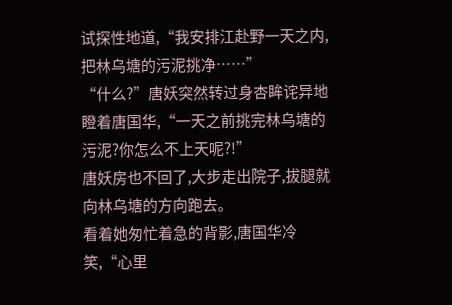试探性地道,“我安排江赴野一天之内,把林乌塘的污泥挑净……”
“什么?”唐妖突然转过身杏眸诧异地瞪着唐国华,“一天之前挑完林乌塘的污泥?你怎么不上天呢?!”
唐妖房也不回了,大步走出院子,拔腿就向林乌塘的方向跑去。
看着她匆忙着急的背影,唐国华冷笑,“心里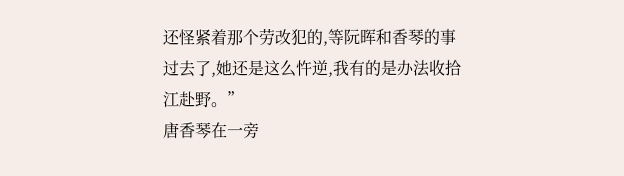还怪紧着那个劳改犯的,等阮晖和香琴的事过去了,她还是这么忤逆,我有的是办法收拾江赴野。”
唐香琴在一旁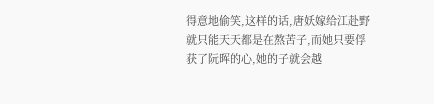得意地偷笑,这样的话,唐妖嫁给江赴野就只能天天都是在熬苦子,而她只要俘获了阮晖的心,她的子就会越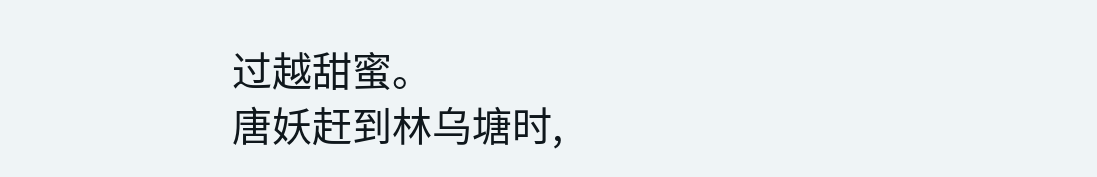过越甜蜜。
唐妖赶到林乌塘时,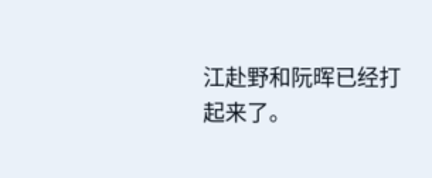江赴野和阮晖已经打起来了。